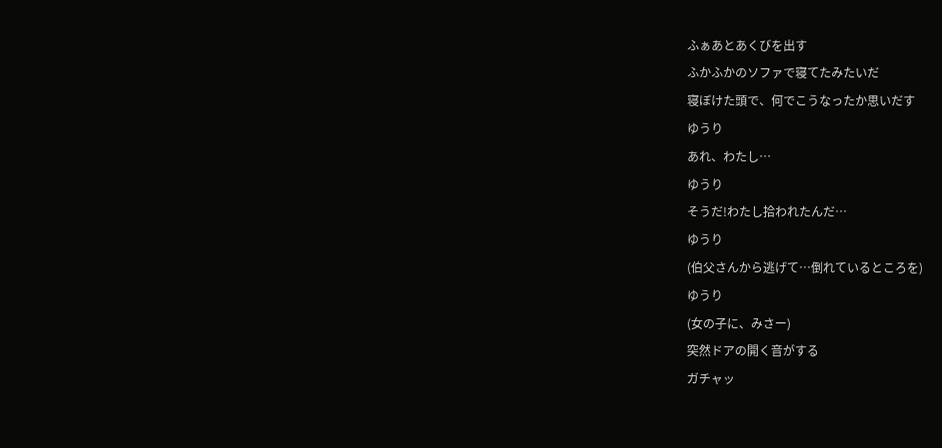ふぁあとあくびを出す
ふかふかのソファで寝てたみたいだ
寝ぼけた頭で、何でこうなったか思いだす
ゆうり
あれ、わたし…
ゆうり
そうだ!わたし拾われたんだ…
ゆうり
(伯父さんから逃げて…倒れているところを)
ゆうり
(女の子に、みさー)
突然ドアの開く音がする
ガチャッ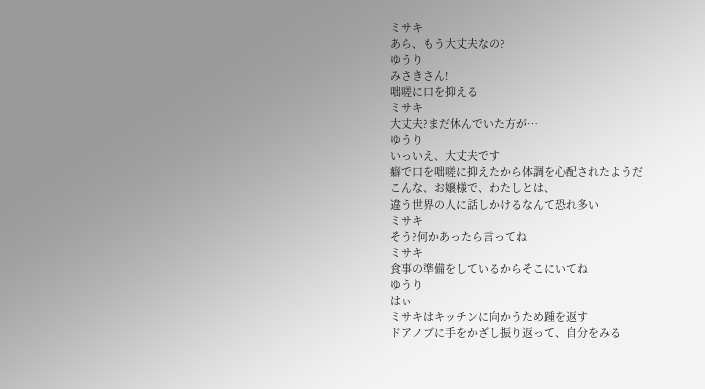ミサキ
あら、もう大丈夫なの?
ゆうり
みさきさん!
咄嗟に口を抑える
ミサキ
大丈夫?まだ休んでいた方が…
ゆうり
いっいえ、大丈夫です
癖で口を咄嗟に抑えたから体調を心配されたようだ
こんな、お嬢様で、わたしとは、
違う世界の人に話しかけるなんて恐れ多い
ミサキ
そう?何かあったら言ってね
ミサキ
食事の準備をしているからそこにいてね
ゆうり
はぃ
ミサキはキッチンに向かうため踵を返す
ドアノブに手をかざし振り返って、自分をみる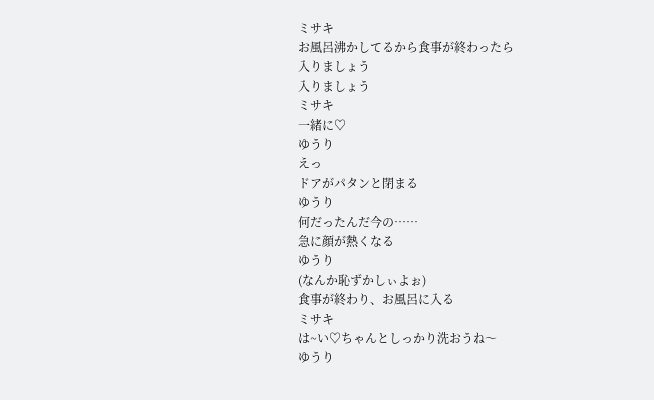ミサキ
お風呂沸かしてるから食事が終わったら
入りましょう
入りましょう
ミサキ
一緒に♡
ゆうり
えっ
ドアがパタンと閉まる
ゆうり
何だったんだ今の……
急に顔が熱くなる
ゆうり
(なんか恥ずかしぃよぉ)
食事が終わり、お風呂に入る
ミサキ
は~い♡ちゃんとしっかり洗おうね〜
ゆうり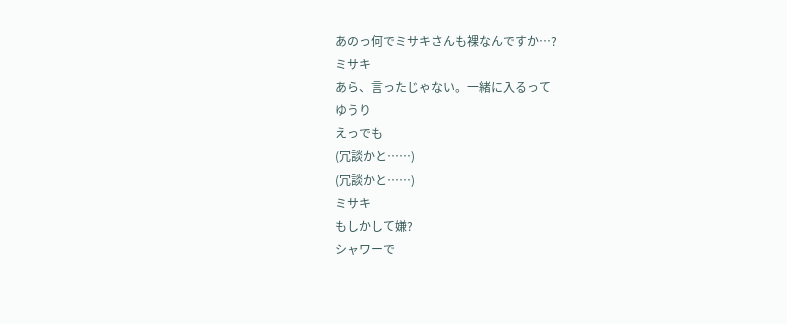あのっ何でミサキさんも裸なんですか…?
ミサキ
あら、言ったじゃない。一緒に入るって
ゆうり
えっでも
(冗談かと……)
(冗談かと……)
ミサキ
もしかして嫌?
シャワーで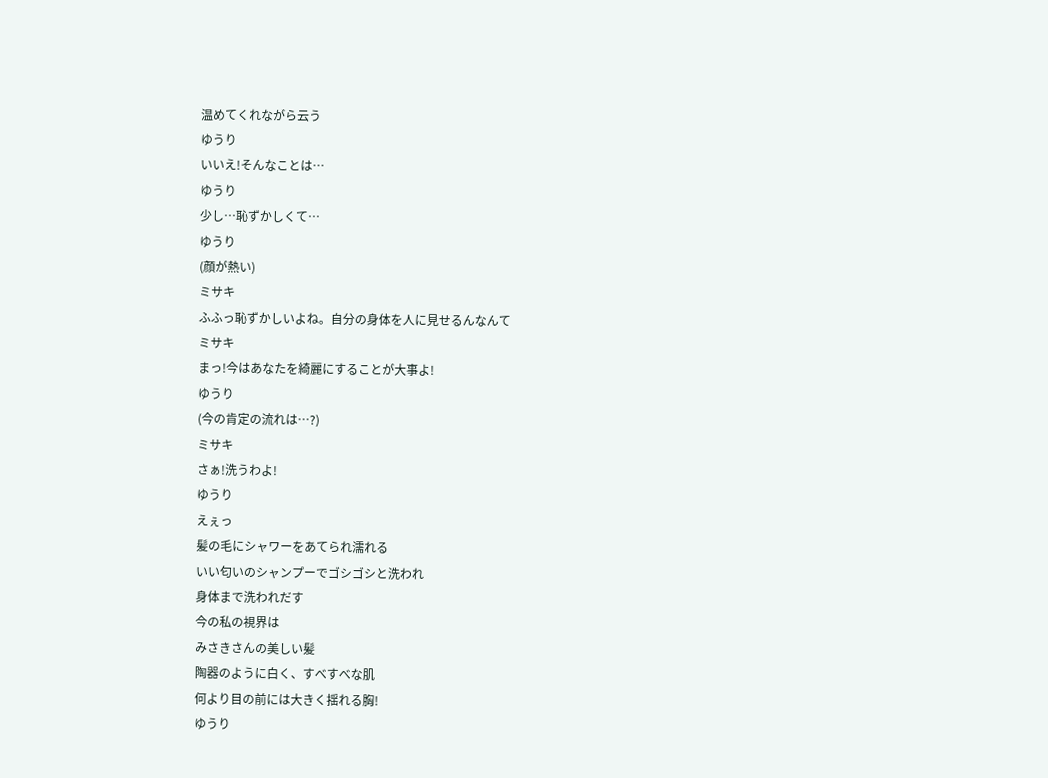温めてくれながら云う
ゆうり
いいえ!そんなことは…
ゆうり
少し…恥ずかしくて…
ゆうり
(顔が熱い)
ミサキ
ふふっ恥ずかしいよね。自分の身体を人に見せるんなんて
ミサキ
まっ!今はあなたを綺麗にすることが大事よ!
ゆうり
(今の肯定の流れは…?)
ミサキ
さぁ!洗うわよ!
ゆうり
えぇっ
髪の毛にシャワーをあてられ濡れる
いい匂いのシャンプーでゴシゴシと洗われ
身体まで洗われだす
今の私の視界は
みさきさんの美しい髪
陶器のように白く、すべすべな肌
何より目の前には大きく揺れる胸!
ゆうり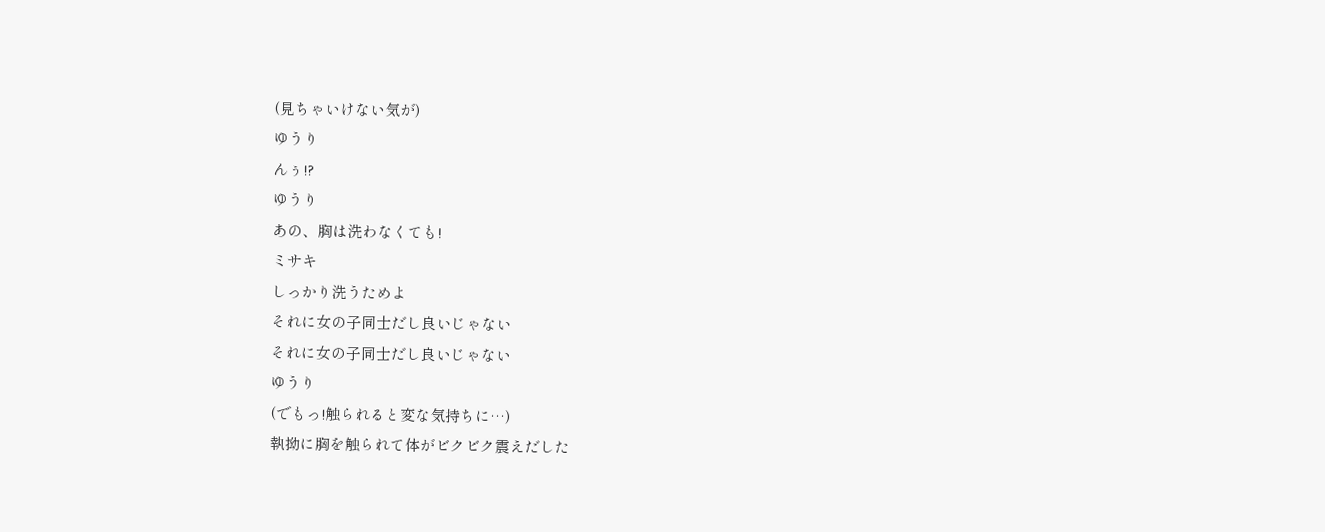(見ちゃいけない気が)
ゆうり
んぅ!?
ゆうり
あの、胸は洗わなくても!
ミサキ
しっかり洗うためよ
それに女の子同士だし良いじゃない
それに女の子同士だし良いじゃない
ゆうり
(でもっ!触られると変な気持ちに…)
執拗に胸を触られて体がビクビク震えだした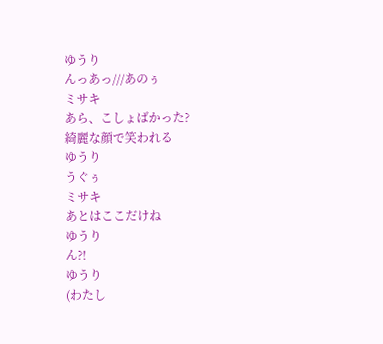ゆうり
んっあっ///あのぅ
ミサキ
あら、こしょばかった?
綺麗な顔で笑われる
ゆうり
うぐぅ
ミサキ
あとはここだけね
ゆうり
ん?!
ゆうり
(わたし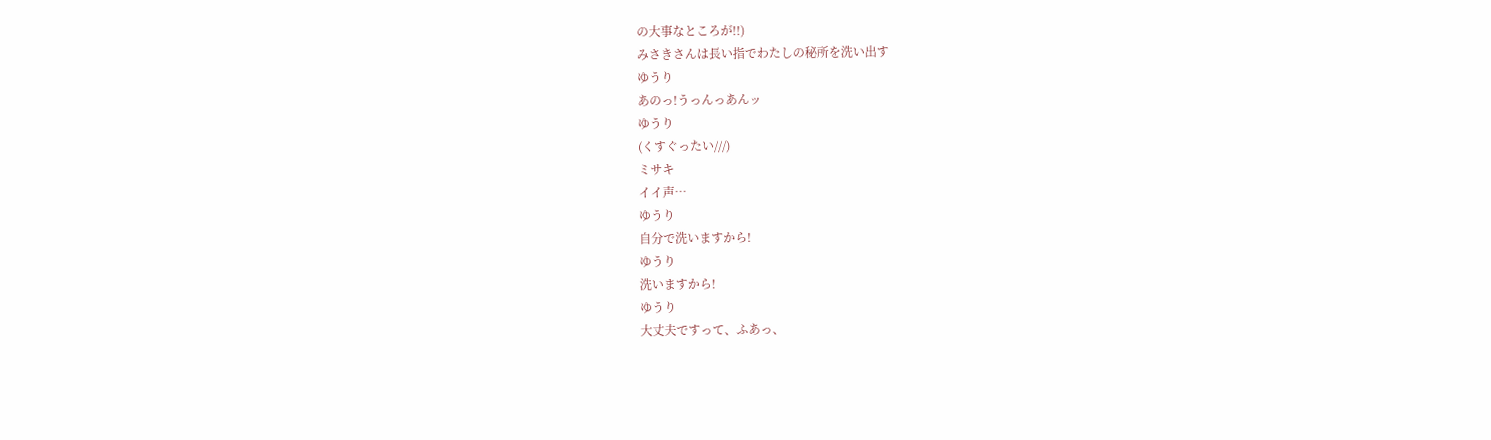の大事なところが!!)
みさきさんは長い指でわたしの秘所を洗い出す
ゆうり
あのっ!うっんっあんッ
ゆうり
(くすぐったい///)
ミサキ
イイ声…
ゆうり
自分で洗いますから!
ゆうり
洗いますから!
ゆうり
大丈夫ですって、ふあっ、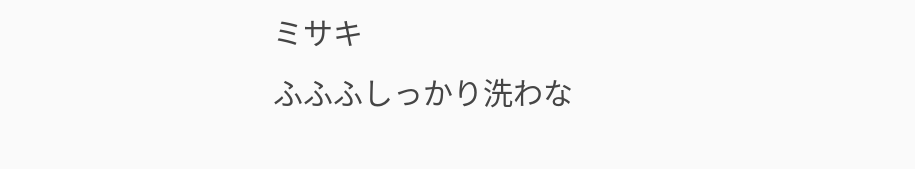ミサキ
ふふふしっかり洗わな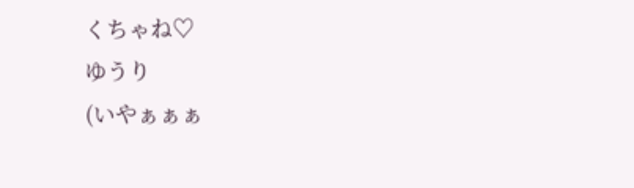くちゃね♡
ゆうり
(いやぁぁぁ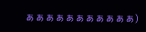ぁぁぁぁぁぁぁぁぁぁぁ)